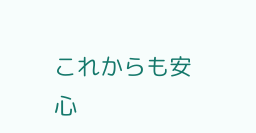これからも安心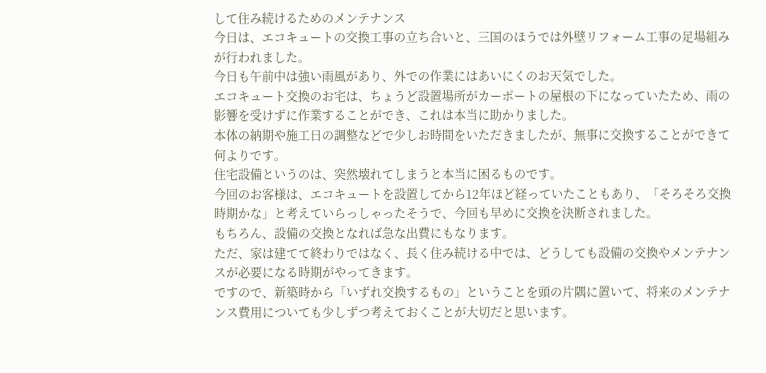して住み続けるためのメンテナンス
今日は、エコキュートの交換工事の立ち合いと、三国のほうでは外壁リフォーム工事の足場組みが行われました。
今日も午前中は強い雨風があり、外での作業にはあいにくのお天気でした。
エコキュート交換のお宅は、ちょうど設置場所がカーポートの屋根の下になっていたため、雨の影響を受けずに作業することができ、これは本当に助かりました。
本体の納期や施工日の調整などで少しお時間をいただきましたが、無事に交換することができて何よりです。
住宅設備というのは、突然壊れてしまうと本当に困るものです。
今回のお客様は、エコキュートを設置してから12年ほど経っていたこともあり、「そろそろ交換時期かな」と考えていらっしゃったそうで、今回も早めに交換を決断されました。
もちろん、設備の交換となれば急な出費にもなります。
ただ、家は建てて終わりではなく、長く住み続ける中では、どうしても設備の交換やメンテナンスが必要になる時期がやってきます。
ですので、新築時から「いずれ交換するもの」ということを頭の片隅に置いて、将来のメンテナンス費用についても少しずつ考えておくことが大切だと思います。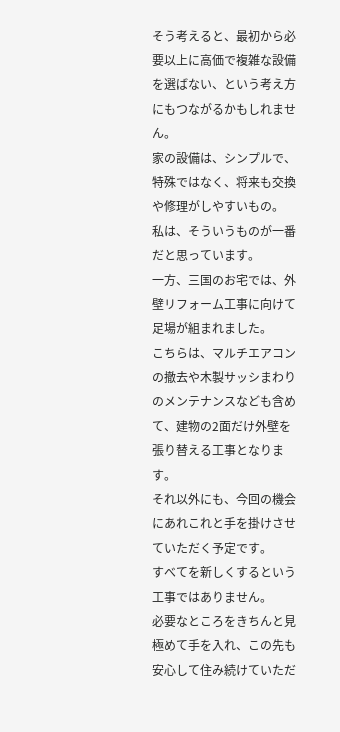そう考えると、最初から必要以上に高価で複雑な設備を選ばない、という考え方にもつながるかもしれません。
家の設備は、シンプルで、特殊ではなく、将来も交換や修理がしやすいもの。
私は、そういうものが一番だと思っています。
一方、三国のお宅では、外壁リフォーム工事に向けて足場が組まれました。
こちらは、マルチエアコンの撤去や木製サッシまわりのメンテナンスなども含めて、建物の2面だけ外壁を張り替える工事となります。
それ以外にも、今回の機会にあれこれと手を掛けさせていただく予定です。
すべてを新しくするという工事ではありません。
必要なところをきちんと見極めて手を入れ、この先も安心して住み続けていただ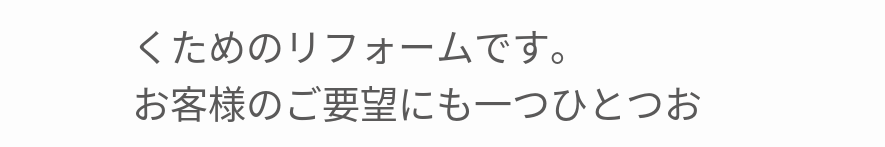くためのリフォームです。
お客様のご要望にも一つひとつお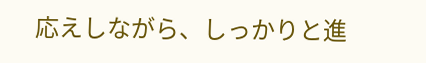応えしながら、しっかりと進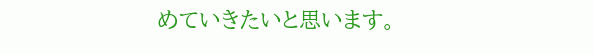めていきたいと思います。